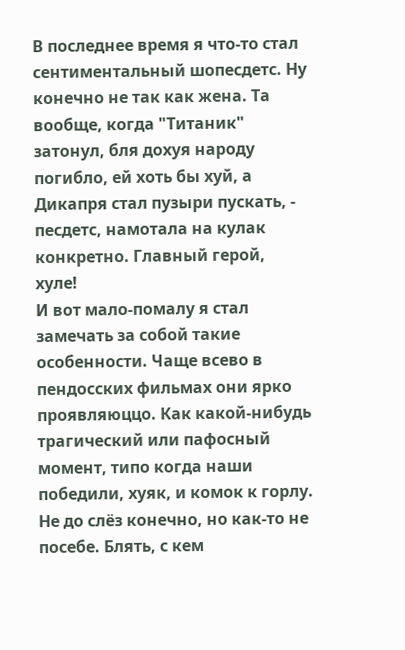В последнее время я что-то стал сентиментальный шопесдетс. Ну конечно не так как жена. Та вообще, когда "Титаник" затонул, бля дохуя народу погибло, ей хоть бы хуй, а Дикапря стал пузыри пускать, - песдетс, намотала на кулак конкретно. Главный герой, хуле!
И вот мало-помалу я стал замечать за собой такие особенности. Чаще всево в пендосских фильмах они ярко проявляюццо. Как какой-нибудь трагический или пафосный момент, типо когда наши победили, хуяк, и комок к горлу. Не до слёз конечно, но как-то не посебе. Блять, с кем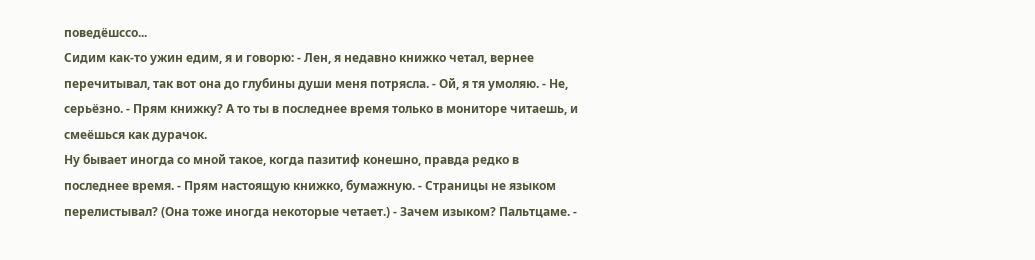поведёшссо...
Сидим как-то ужин едим, я и говорю: - Лен, я недавно книжко четал, вернее перечитывал, так вот она до глубины души меня потрясла. - Ой, я тя умоляю. - Не, серьёзно. - Прям книжку? А то ты в последнее время только в мониторе читаешь, и смеёшься как дурачок.
Ну бывает иногда со мной такое, когда пазитиф конешно, правда редко в последнее время. - Прям настоящую книжко, бумажную. - Страницы не языком перелистывал? (Она тоже иногда некоторые четает.) - Зачем изыком? Пальтцаме. -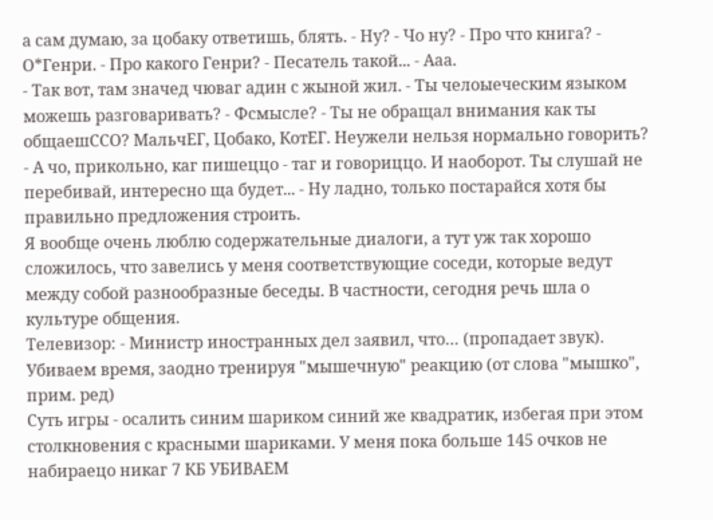а сам думаю, за цобаку ответишь, блять. - Ну? - Чо ну? - Про что книга? - О*Генри. - Про какого Генри? - Песатель такой... - Ааа.
- Так вот, там значед чюваг адин с жыной жил. - Ты челоыеческим языком можешь разговаривать? - Фсмысле? - Ты не обращал внимания как ты общаешССО? МальчЕГ, Цобако, КотЕГ. Неужели нельзя нормально говорить? - А чо, прикольно, каг пишеццо - таг и говориццо. И наоборот. Ты слушай не перебивай, интересно ща будет... - Ну ладно, только постарайся хотя бы правильно предложения строить.
Я вообще очень люблю содержательные диалоги, а тут уж так хорошо сложилось, что завелись у меня соответствующие соседи, которые ведут между собой разнообразные беседы. В частности, сегодня речь шла о культуре общения.
Телевизор: - Министр иностранных дел заявил, что… (пропадает звук).
Убиваем время, заодно тренируя "мышечную" реакцию (от слова "мышко", прим. ред)
Суть игры - осалить синим шариком синий же квадратик, избегая при этом столкновения с красными шариками. У меня пока больше 145 очков не набираецо никаг 7 КБ УБИВАЕМ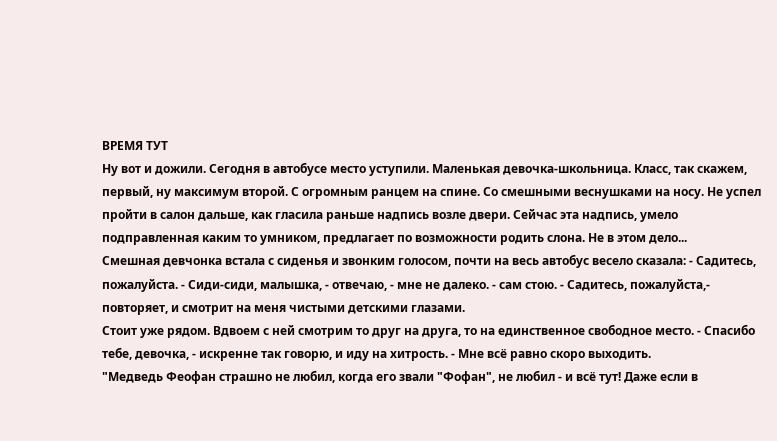ВРЕМЯ ТУТ
Ну вот и дожили. Сегодня в автобусе место уступили. Маленькая девочка-школьница. Класс, так скажем, первый, ну максимум второй. С огромным ранцем на спине. Со смешными веснушками на носу. Не успел пройти в салон дальше, как гласила раньше надпись возле двери. Сейчас эта надпись, умело подправленная каким то умником, предлагает по возможности родить слона. Не в этом дело...
Смешная девчонка встала с сиденья и звонким голосом, почти на весь автобус весело сказала: - Садитесь, пожалуйста. - Сиди-сиди, малышка, - отвечаю, - мне не далеко. - сам стою. - Садитесь, пожалуйста,- повторяет, и смотрит на меня чистыми детскими глазами.
Стоит уже рядом. Вдвоем с ней смотрим то друг на друга, то на единственное свободное место. - Спасибо тебе, девочка, - искренне так говорю, и иду на хитрость. - Мне всё равно скоро выходить.
"Медведь Феофан страшно не любил, когда его звали "Фофан", не любил - и всё тут! Даже если в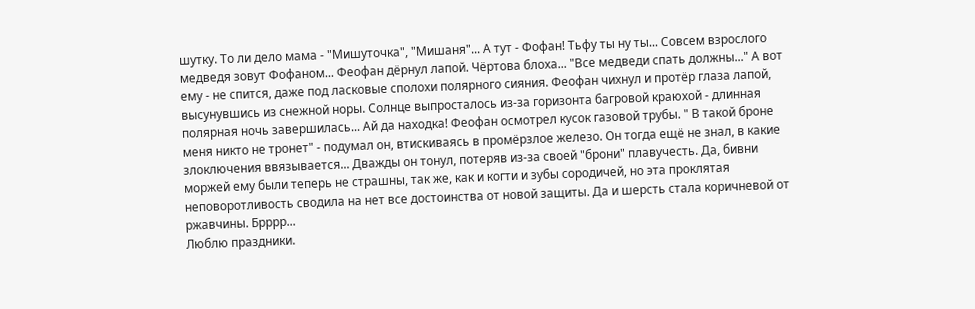шутку. То ли дело мама - "Мишуточка", "Мишаня"... А тут - Фофан! Тьфу ты ну ты... Совсем взрослого медведя зовут Фофаном... Феофан дёрнул лапой. Чёртова блоха... "Все медведи спать должны..." А вот ему - не спится, даже под ласковые сполохи полярного сияния. Феофан чихнул и протёр глаза лапой, высунувшись из снежной норы. Солнце выпросталось из-за горизонта багровой краюхой - длинная полярная ночь завершилась... Ай да находка! Феофан осмотрел кусок газовой трубы. " В такой броне меня никто не тронет" - подумал он, втискиваясь в промёрзлое железо. Он тогда ещё не знал, в какие злоключения ввязывается... Дважды он тонул, потеряв из-за своей "брони" плавучесть. Да, бивни моржей ему были теперь не страшны, так же, как и когти и зубы сородичей, но эта проклятая неповоротливость сводила на нет все достоинства от новой защиты. Да и шерсть стала коричневой от ржавчины. Брррр...
Люблю праздники.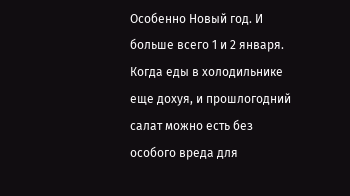Особенно Новый год. И больше всего 1 и 2 января. Когда еды в холодильнике еще дохуя, и прошлогодний салат можно есть без особого вреда для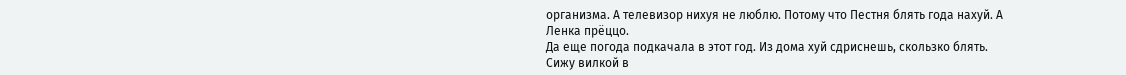организма. А телевизор нихуя не люблю. Потому что Пестня блять года нахуй. А Ленка прёццо.
Да еще погода подкачала в этот год. Из дома хуй сдриснешь, скользко блять. Сижу вилкой в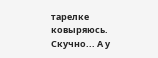тарелке ковыряюсь. Скучно... А у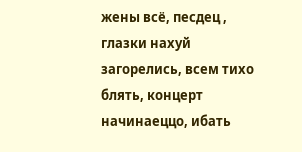жены всё, песдец , глазки нахуй загорелись, всем тихо блять, концерт начинаеццо, ибать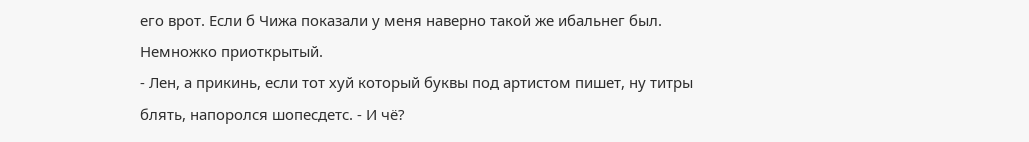его врот. Если б Чижа показали у меня наверно такой же ибальнег был. Немножко приоткрытый.
- Лен, а прикинь, если тот хуй который буквы под артистом пишет, ну титры блять, напоролся шопесдетс. - И чё?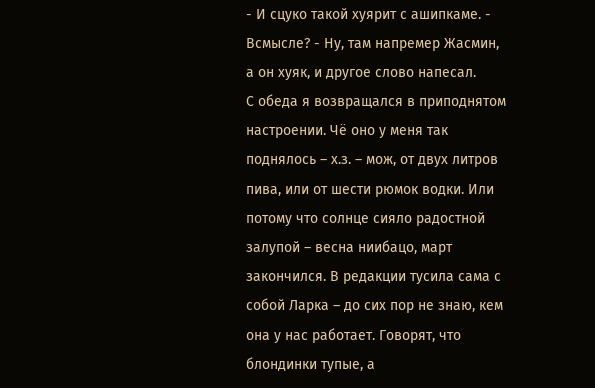- И сцуко такой хуярит с ашипкаме. - Всмысле? - Ну, там напремер Жасмин, а он хуяк, и другое слово напесал.
С обеда я возвращался в приподнятом настроении. Чё оно у меня так поднялось – х.з. – мож, от двух литров пива, или от шести рюмок водки. Или потому что солнце сияло радостной залупой – весна ниибацо, март закончился. В редакции тусила сама с собой Ларка – до сих пор не знаю, кем она у нас работает. Говорят, что блондинки тупые, а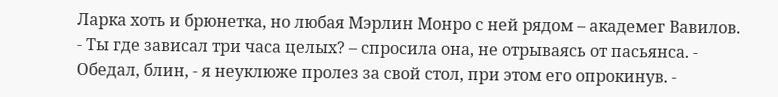Ларка хоть и брюнетка, но любая Мэрлин Монро с ней рядом – академег Вавилов. - Ты где зависал три часа целых? – спросила она, не отрываясь от пасьянса. - Обедал, блин, - я неуклюже пролез за свой стол, при этом его опрокинув. -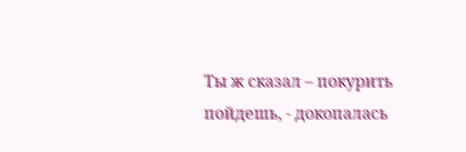Ты ж сказал – покурить пойдешь, - докопалась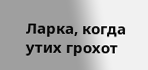Ларка, когда утих грохот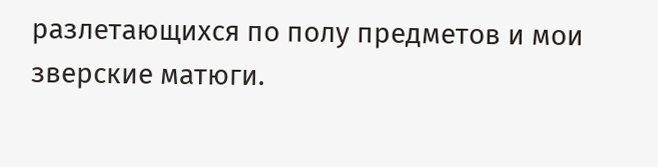разлетающихся по полу предметов и мои зверские матюги.